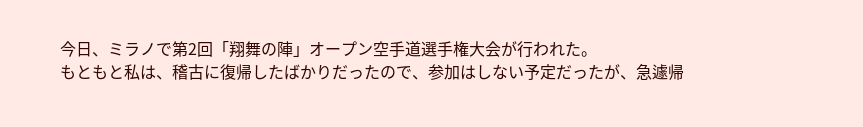今日、ミラノで第2回「翔舞の陣」オープン空手道選手権大会が行われた。
もともと私は、稽古に復帰したばかりだったので、参加はしない予定だったが、急遽帰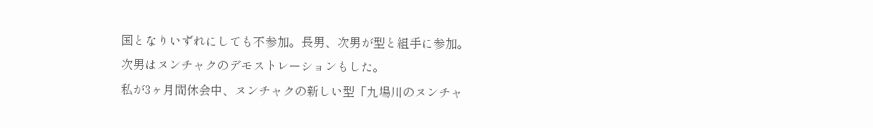国となりいずれにしても不参加。長男、次男が型と組手に参加。次男はヌンチャクのデモストレーションもした。
私が3ヶ月間休会中、ヌンチャクの新しい型「九場川のヌンチャ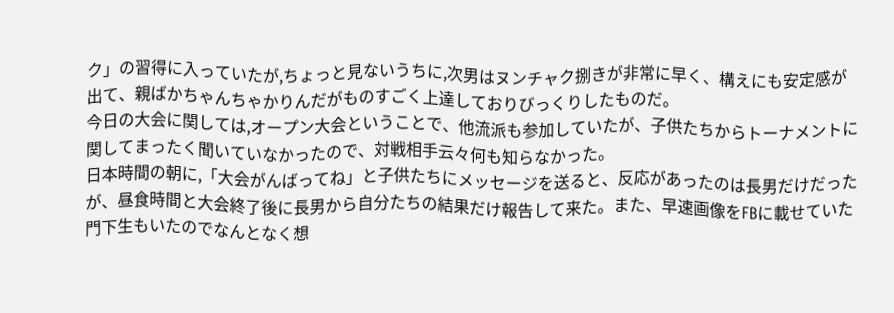ク」の習得に入っていたが,ちょっと見ないうちに,次男はヌンチャク捌きが非常に早く、構えにも安定感が出て、親ばかちゃんちゃかりんだがものすごく上達しておりびっくりしたものだ。
今日の大会に関しては,オープン大会ということで、他流派も参加していたが、子供たちからトーナメントに関してまったく聞いていなかったので、対戦相手云々何も知らなかった。
日本時間の朝に,「大会がんばってね」と子供たちにメッセージを送ると、反応があったのは長男だけだったが、昼食時間と大会終了後に長男から自分たちの結果だけ報告して来た。また、早速画像をFBに載せていた門下生もいたのでなんとなく想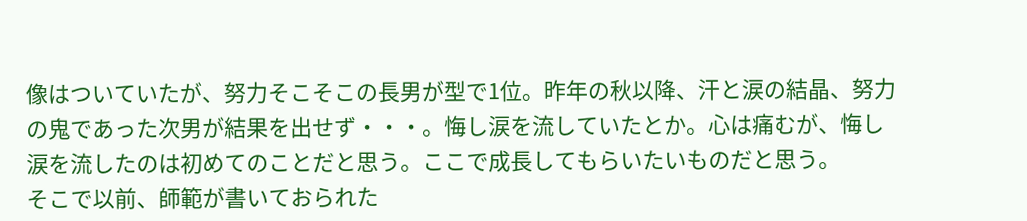像はついていたが、努力そこそこの長男が型で1位。昨年の秋以降、汗と涙の結晶、努力の鬼であった次男が結果を出せず・・・。悔し涙を流していたとか。心は痛むが、悔し涙を流したのは初めてのことだと思う。ここで成長してもらいたいものだと思う。
そこで以前、師範が書いておられた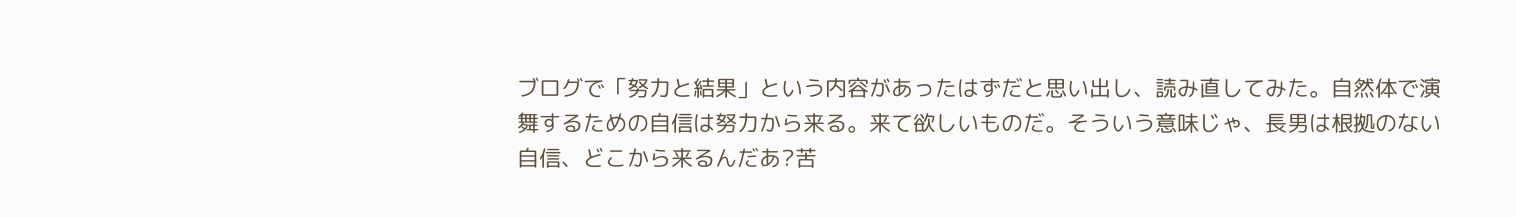ブログで「努力と結果」という内容があったはずだと思い出し、読み直してみた。自然体で演舞するための自信は努力から来る。来て欲しいものだ。そういう意味じゃ、長男は根拠のない自信、どこから来るんだあ?苦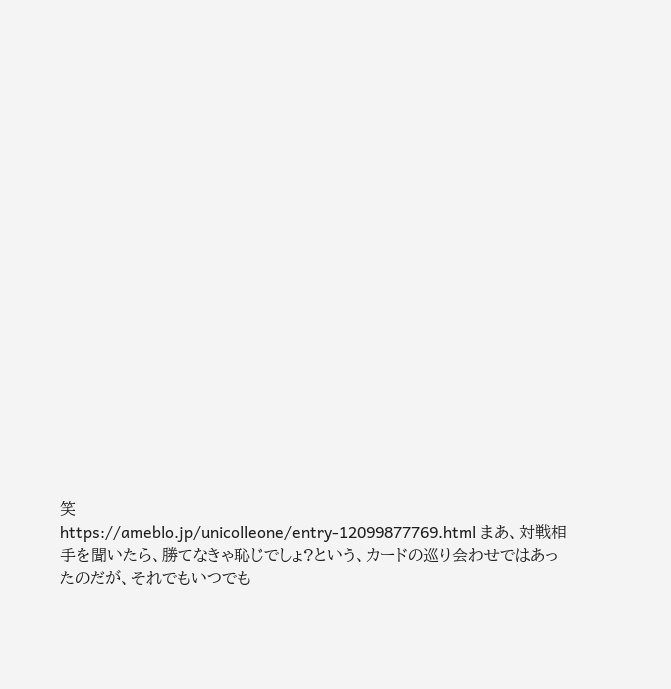笑
https://ameblo.jp/unicolleone/entry-12099877769.html まあ、対戦相手を聞いたら、勝てなきゃ恥じでしょ?という、カードの巡り会わせではあったのだが、それでもいつでも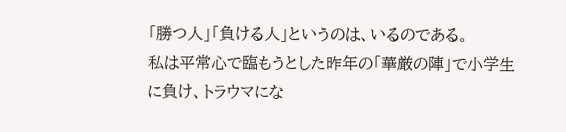「勝つ人」「負ける人」というのは、いるのである。
私は平常心で臨もうとした昨年の「華厳の陣」で小学生に負け、トラウマにな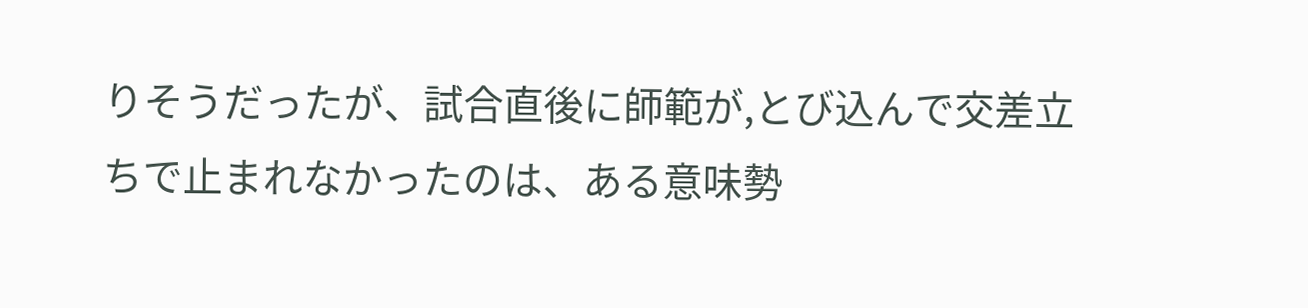りそうだったが、試合直後に師範が,とび込んで交差立ちで止まれなかったのは、ある意味勢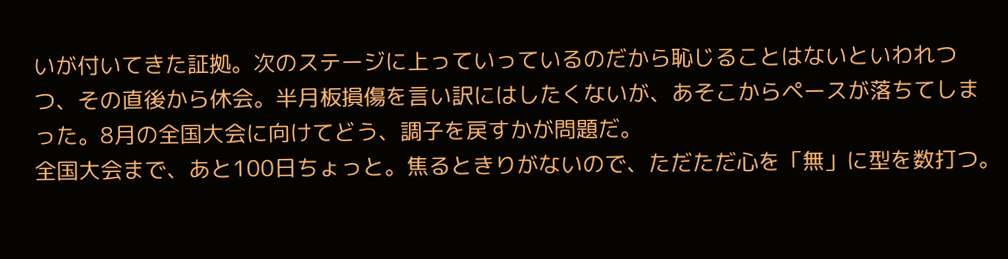いが付いてきた証拠。次のステージに上っていっているのだから恥じることはないといわれつつ、その直後から休会。半月板損傷を言い訳にはしたくないが、あそこからペースが落ちてしまった。8月の全国大会に向けてどう、調子を戻すかが問題だ。
全国大会まで、あと100日ちょっと。焦るときりがないので、ただただ心を「無」に型を数打つ。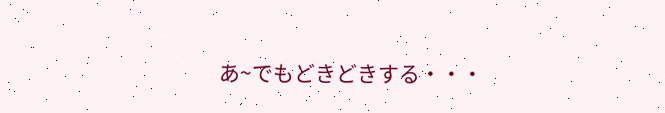あ~でもどきどきする・・・